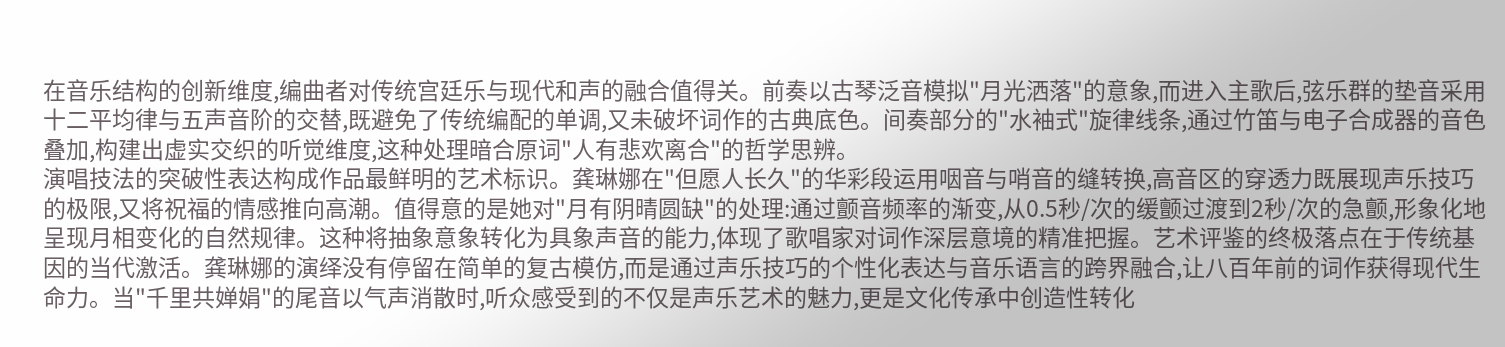在音乐结构的创新维度,编曲者对传统宫廷乐与现代和声的融合值得关。前奏以古琴泛音模拟"月光洒落"的意象,而进入主歌后,弦乐群的垫音采用十二平均律与五声音阶的交替,既避免了传统编配的单调,又未破坏词作的古典底色。间奏部分的"水袖式"旋律线条,通过竹笛与电子合成器的音色叠加,构建出虚实交织的听觉维度,这种处理暗合原词"人有悲欢离合"的哲学思辨。
演唱技法的突破性表达构成作品最鲜明的艺术标识。龚琳娜在"但愿人长久"的华彩段运用咽音与哨音的缝转换,高音区的穿透力既展现声乐技巧的极限,又将祝福的情感推向高潮。值得意的是她对"月有阴晴圆缺"的处理:通过颤音频率的渐变,从0.5秒/次的缓颤过渡到2秒/次的急颤,形象化地呈现月相变化的自然规律。这种将抽象意象转化为具象声音的能力,体现了歌唱家对词作深层意境的精准把握。艺术评鉴的终极落点在于传统基因的当代激活。龚琳娜的演绎没有停留在简单的复古模仿,而是通过声乐技巧的个性化表达与音乐语言的跨界融合,让八百年前的词作获得现代生命力。当"千里共婵娟"的尾音以气声消散时,听众感受到的不仅是声乐艺术的魅力,更是文化传承中创造性转化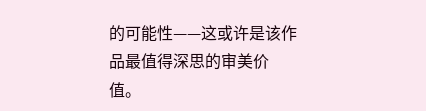的可能性——这或许是该作品最值得深思的审美价值。